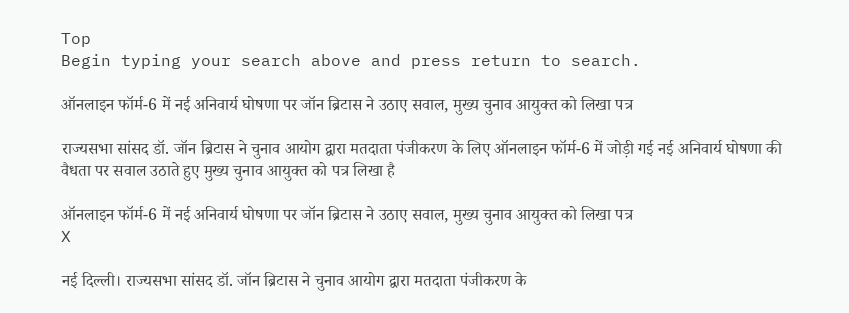Top
Begin typing your search above and press return to search.

ऑनलाइन फॉर्म-6 में नई अनिवार्य घोषणा पर जॉन ब्रिटास ने उठाए सवाल, मुख्य चुनाव आयुक्त को लिखा पत्र

राज्यसभा सांसद डॉ. जॉन ब्रिटास ने चुनाव आयोग द्वारा मतदाता पंजीकरण के लिए ऑनलाइन फॉर्म-6 में जोड़ी गई नई अनिवार्य घोषणा की वैधता पर सवाल उठाते हुए मुख्य चुनाव आयुक्त को पत्र लिखा है

ऑनलाइन फॉर्म-6 में नई अनिवार्य घोषणा पर जॉन ब्रिटास ने उठाए सवाल, मुख्य चुनाव आयुक्त को लिखा पत्र
X

नई दिल्ली। राज्यसभा सांसद डॉ. जॉन ब्रिटास ने चुनाव आयोग द्वारा मतदाता पंजीकरण के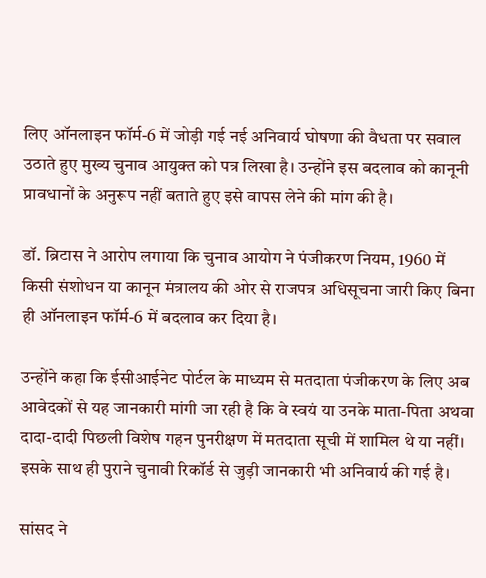लिए ऑनलाइन फॉर्म-6 में जोड़ी गई नई अनिवार्य घोषणा की वैधता पर सवाल उठाते हुए मुख्य चुनाव आयुक्त को पत्र लिखा है। उन्होंने इस बदलाव को कानूनी प्रावधानों के अनुरूप नहीं बताते हुए इसे वापस लेने की मांग की है।

डॉ. ब्रिटास ने आरोप लगाया कि चुनाव आयोग ने पंजीकरण नियम, 1960 में किसी संशोधन या कानून मंत्रालय की ओर से राजपत्र अधिसूचना जारी किए बिना ही ऑनलाइन फॉर्म-6 में बदलाव कर दिया है।

उन्होंने कहा कि ईसीआईनेट पोर्टल के माध्यम से मतदाता पंजीकरण के लिए अब आवेदकों से यह जानकारी मांगी जा रही है कि वे स्वयं या उनके माता-पिता अथवा दादा-दादी पिछली विशेष गहन पुनरीक्षण में मतदाता सूची में शामिल थे या नहीं। इसके साथ ही पुराने चुनावी रिकॉर्ड से जुड़ी जानकारी भी अनिवार्य की गई है।

सांसद ने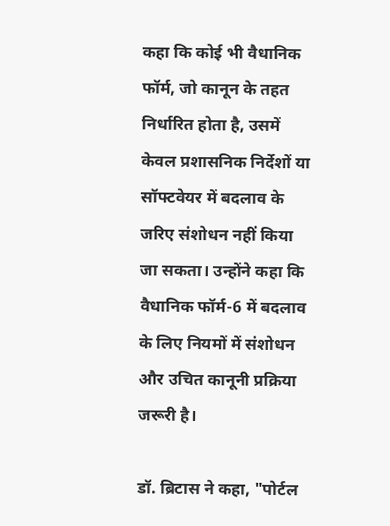कहा कि कोई भी वैधानिक फॉर्म, जो कानून के तहत निर्धारित होता है, उसमें केवल प्रशासनिक निर्देशों या सॉफ्टवेयर में बदलाव के जरिए संशोधन नहीं किया जा सकता। उन्होंने कहा कि वैधानिक फॉर्म-6 में बदलाव के लिए नियमों में संशोधन और उचित कानूनी प्रक्रिया जरूरी है।

डॉ. ब्रिटास ने कहा, "पोर्टल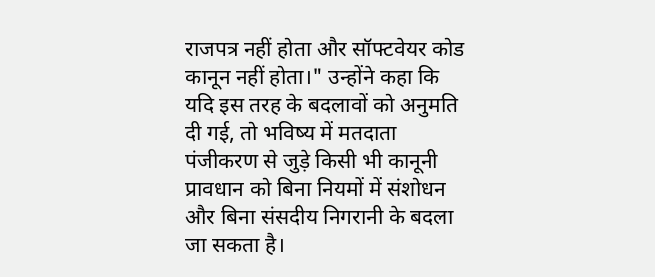राजपत्र नहीं होता और सॉफ्टवेयर कोड कानून नहीं होता।" उन्होंने कहा कि यदि इस तरह के बदलावों को अनुमति दी गई, तो भविष्य में मतदाता पंजीकरण से जुड़े किसी भी कानूनी प्रावधान को बिना नियमों में संशोधन और बिना संसदीय निगरानी के बदला जा सकता है।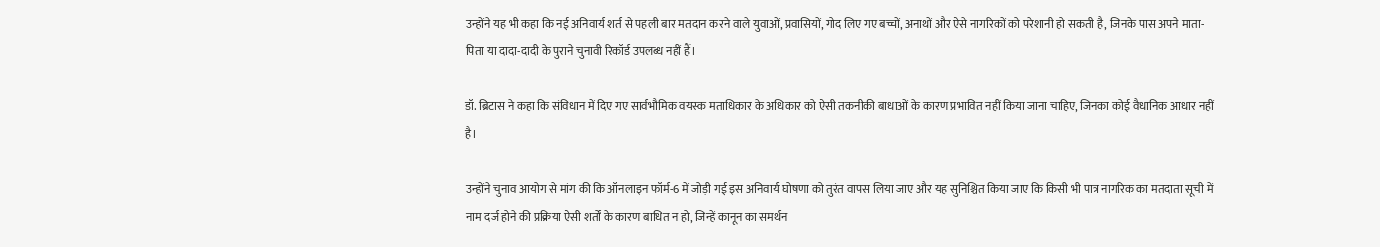उन्होंने यह भी कहा कि नई अनिवार्य शर्त से पहली बार मतदान करने वाले युवाओं, प्रवासियों, गोद लिए गए बच्चों, अनाथों और ऐसे नागरिकों को परेशानी हो सकती है, जिनके पास अपने माता-पिता या दादा-दादी के पुराने चुनावी रिकॉर्ड उपलब्ध नहीं हैं।

डॉ. ब्रिटास ने कहा कि संविधान में दिए गए सार्वभौमिक वयस्क मताधिकार के अधिकार को ऐसी तकनीकी बाधाओं के कारण प्रभावित नहीं किया जाना चाहिए, जिनका कोई वैधानिक आधार नहीं है।

उन्होंने चुनाव आयोग से मांग की कि ऑनलाइन फॉर्म-6 में जोड़ी गई इस अनिवार्य घोषणा को तुरंत वापस लिया जाए और यह सुनिश्चित किया जाए कि किसी भी पात्र नागरिक का मतदाता सूची में नाम दर्ज होने की प्रक्रिया ऐसी शर्तों के कारण बाधित न हो, जिन्हें कानून का समर्थन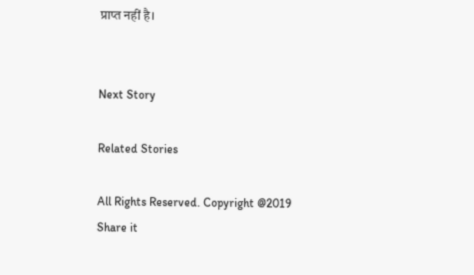प्राप्त नहीं है।


Next Story

Related Stories

All Rights Reserved. Copyright @2019
Share it